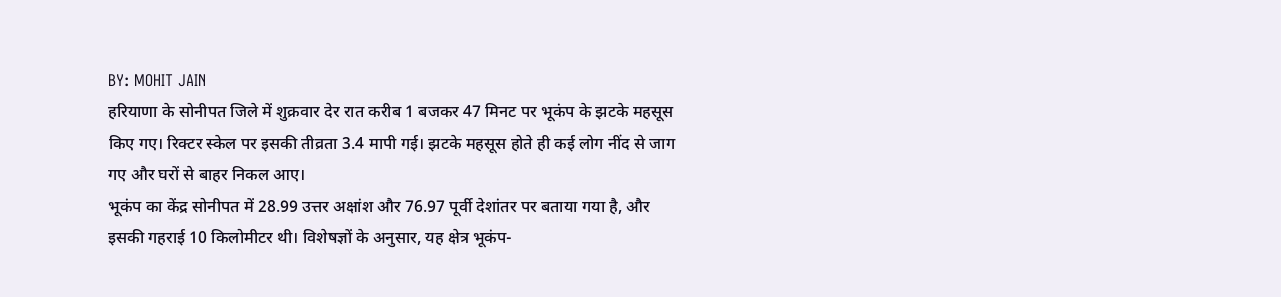BY: MOHIT JAIN
हरियाणा के सोनीपत जिले में शुक्रवार देर रात करीब 1 बजकर 47 मिनट पर भूकंप के झटके महसूस किए गए। रिक्टर स्केल पर इसकी तीव्रता 3.4 मापी गई। झटके महसूस होते ही कई लोग नींद से जाग गए और घरों से बाहर निकल आए।
भूकंप का केंद्र सोनीपत में 28.99 उत्तर अक्षांश और 76.97 पूर्वी देशांतर पर बताया गया है, और इसकी गहराई 10 किलोमीटर थी। विशेषज्ञों के अनुसार, यह क्षेत्र भूकंप-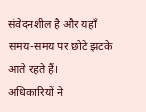संवेदनशील है और यहाँ समय-समय पर छोटे झटके आते रहते हैं।
अधिकारियों ने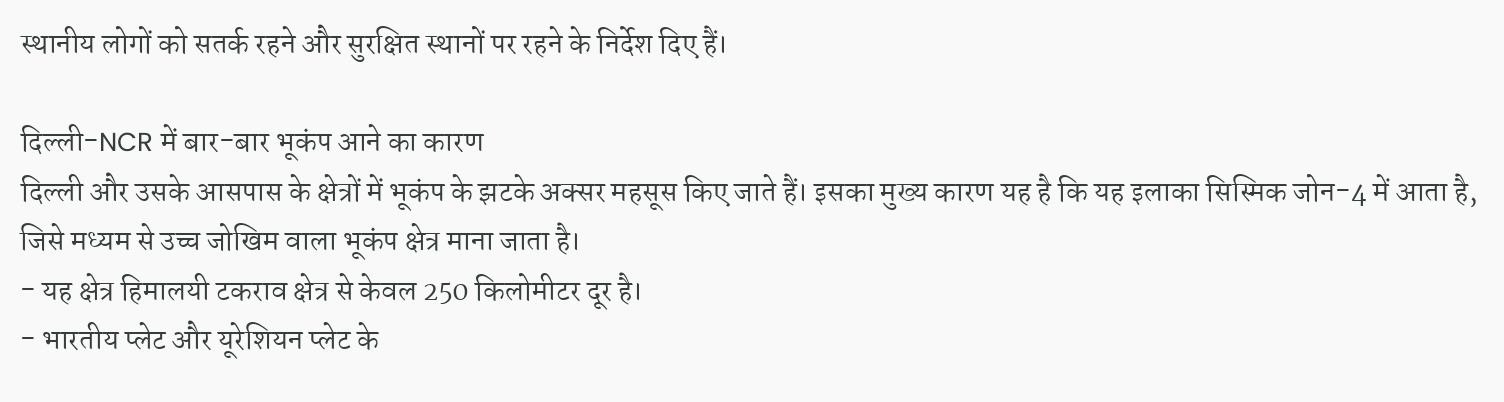स्थानीय लोगों को सतर्क रहने और सुरक्षित स्थानों पर रहने के निर्देश दिए हैं।

दिल्ली-NCR में बार-बार भूकंप आने का कारण
दिल्ली और उसके आसपास के क्षेत्रों में भूकंप के झटके अक्सर महसूस किए जाते हैं। इसका मुख्य कारण यह है कि यह इलाका सिस्मिक जोन-4 में आता है, जिसे मध्यम से उच्च जोखिम वाला भूकंप क्षेत्र माना जाता है।
- यह क्षेत्र हिमालयी टकराव क्षेत्र से केवल 250 किलोमीटर दूर है।
- भारतीय प्लेट और यूरेशियन प्लेट के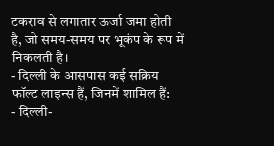टकराव से लगातार ऊर्जा जमा होती है, जो समय-समय पर भूकंप के रूप में निकलती है।
- दिल्ली के आसपास कई सक्रिय फॉल्ट लाइन्स हैं, जिनमें शामिल हैं:
- दिल्ली-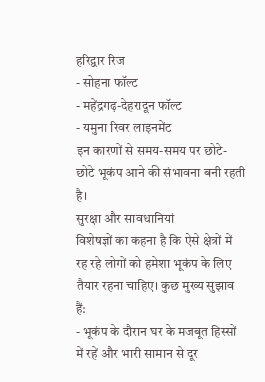हरिद्वार रिज
- सोहना फॉल्ट
- महेंद्रगढ़-देहरादून फॉल्ट
- यमुना रिवर लाइनमेंट
इन कारणों से समय-समय पर छोटे-छोटे भूकंप आने की संभावना बनी रहती है।
सुरक्षा और सावधानियां
विशेषज्ञों का कहना है कि ऐसे क्षेत्रों में रह रहे लोगों को हमेशा भूकंप के लिए तैयार रहना चाहिए। कुछ मुख्य सुझाव हैं:
- भूकंप के दौरान घर के मजबूत हिस्सों में रहें और भारी सामान से दूर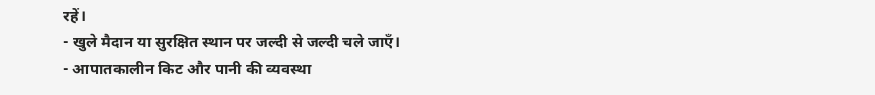रहें।
- खुले मैदान या सुरक्षित स्थान पर जल्दी से जल्दी चले जाएँ।
- आपातकालीन किट और पानी की व्यवस्था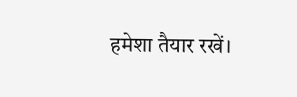हमेशा तैयार रखें।